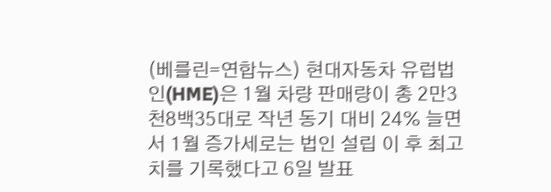(베를린=연합뉴스) 현대자동차 유럽법인(HME)은 1월 차량 판매량이 총 2만3천8백35대로 작년 동기 대비 24% 늘면서 1월 증가세로는 법인 설립 이 후 최고치를 기록했다고 6일 발표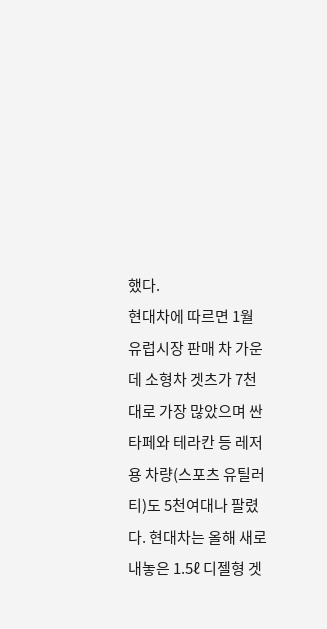했다.
현대차에 따르면 1월 유럽시장 판매 차 가운데 소형차 겟츠가 7천대로 가장 많았으며 싼타페와 테라칸 등 레저용 차량(스포츠 유틸러티)도 5천여대나 팔렸다. 현대차는 올해 새로 내놓은 1.5ℓ 디젤형 겟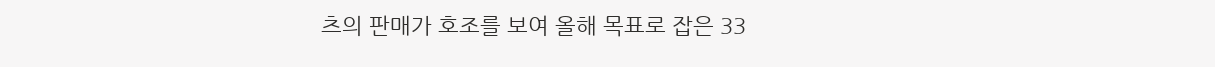츠의 판매가 호조를 보여 올해 목표로 잡은 33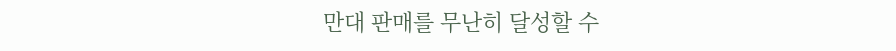만대 판매를 무난히 달성할 수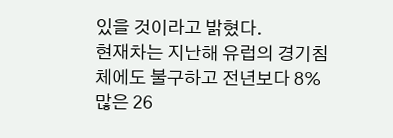있을 것이라고 밝혔다.
현재차는 지난해 유럽의 경기침체에도 불구하고 전년보다 8% 많은 26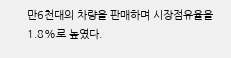만6천대의 차량을 판매하며 시장점유율을 1.8%로 높였다.